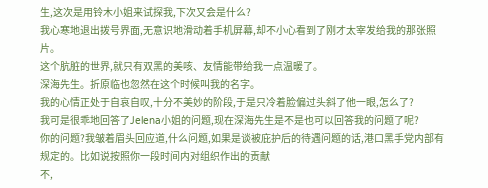生,这次是用铃木小姐来试探我,下次又会是什么?
我心寒地退出拨号界面,无意识地滑动着手机屏幕,却不小心看到了刚才太宰发给我的那张照片。
这个肮脏的世界,就只有双黑的美咳、友情能带给我一点温暖了。
深海先生。折原临也忽然在这个时候叫我的名字。
我的心情正处于自哀自叹,十分不美妙的阶段,于是只冷着脸偏过头斜了他一眼,怎么了?
我可是很乖地回答了Jelena小姐的问题,现在深海先生是不是也可以回答我的问题了呢?
你的问题?我皱着眉头回应道,什么问题,如果是谈被庇护后的待遇问题的话,港口黑手党内部有规定的。比如说按照你一段时间内对组织作出的贡献
不,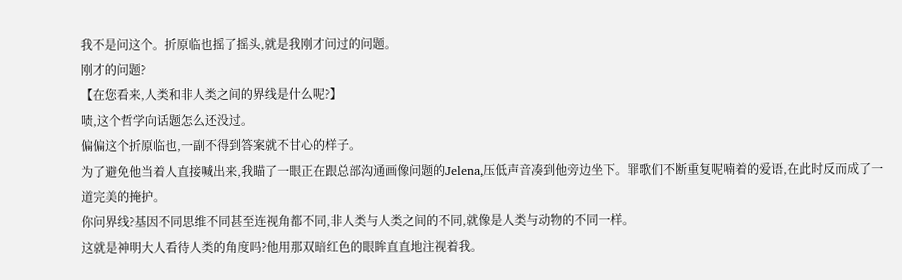我不是问这个。折原临也摇了摇头,就是我刚才问过的问题。
刚才的问题?
【在您看来,人类和非人类之间的界线是什么呢?】
啧,这个哲学向话题怎么还没过。
偏偏这个折原临也,一副不得到答案就不甘心的样子。
为了避免他当着人直接喊出来,我瞄了一眼正在跟总部沟通画像问题的Jelena,压低声音凑到他旁边坐下。罪歌们不断重复呢喃着的爱语,在此时反而成了一道完美的掩护。
你问界线?基因不同思维不同甚至连视角都不同,非人类与人类之间的不同,就像是人类与动物的不同一样。
这就是神明大人看待人类的角度吗?他用那双暗红色的眼眸直直地注视着我。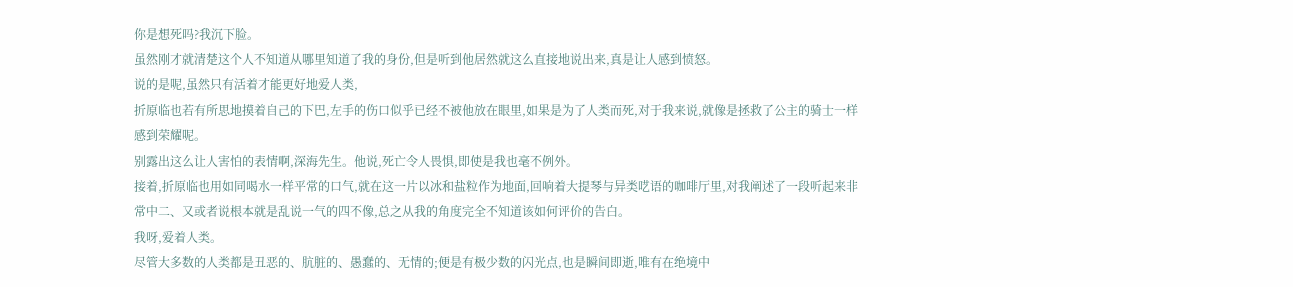你是想死吗?我沉下脸。
虽然刚才就清楚这个人不知道从哪里知道了我的身份,但是听到他居然就这么直接地说出来,真是让人感到愤怒。
说的是呢,虽然只有活着才能更好地爱人类,
折原临也若有所思地摸着自己的下巴,左手的伤口似乎已经不被他放在眼里,如果是为了人类而死,对于我来说,就像是拯救了公主的骑士一样感到荣耀呢。
别露出这么让人害怕的表情啊,深海先生。他说,死亡令人畏惧,即使是我也毫不例外。
接着,折原临也用如同喝水一样平常的口气,就在这一片以冰和盐粒作为地面,回响着大提琴与异类呓语的咖啡厅里,对我阐述了一段听起来非常中二、又或者说根本就是乱说一气的四不像,总之从我的角度完全不知道该如何评价的告白。
我呀,爱着人类。
尽管大多数的人类都是丑恶的、肮脏的、愚蠢的、无情的;便是有极少数的闪光点,也是瞬间即逝,唯有在绝境中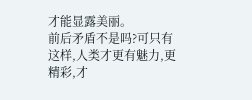才能显露美丽。
前后矛盾不是吗?可只有这样,人类才更有魅力,更精彩,才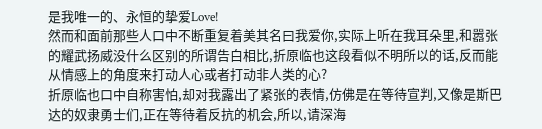是我唯一的、永恒的挚爱Love!
然而和面前那些人口中不断重复着美其名曰我爱你,实际上听在我耳朵里,和嚣张的耀武扬威没什么区别的所谓告白相比,折原临也这段看似不明所以的话,反而能从情感上的角度来打动人心或者打动非人类的心?
折原临也口中自称害怕,却对我露出了紧张的表情,仿佛是在等待宣判,又像是斯巴达的奴隶勇士们,正在等待着反抗的机会,所以,请深海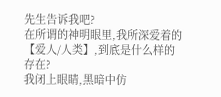先生告诉我吧?
在所谓的神明眼里,我所深爱着的【爱人/人类】,到底是什么样的存在?
我闭上眼睛,黑暗中仿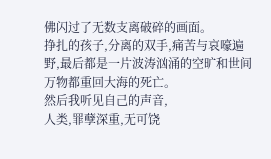佛闪过了无数支离破碎的画面。
挣扎的孩子,分离的双手,痛苦与哀嚎遍野,最后都是一片波涛汹涌的空旷和世间万物都重回大海的死亡。
然后我听见自己的声音,
人类,罪孽深重,无可饶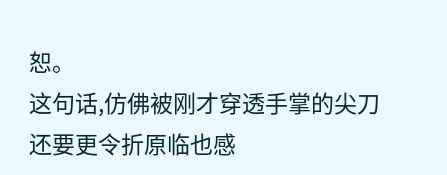恕。
这句话,仿佛被刚才穿透手掌的尖刀还要更令折原临也感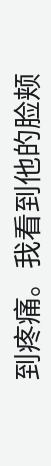到疼痛。我看到他的脸颊